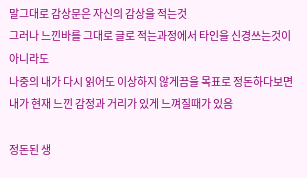말그대로 감상문은 자신의 감상을 적는것
그러나 느낀바를 그대로 글로 적는과정에서 타인을 신경쓰는것이 아니라도
나중의 내가 다시 읽어도 이상하지 않게끔을 목표로 정돈하다보면 내가 현재 느낀 감정과 거리가 있게 느껴질때가 있음

정돈된 생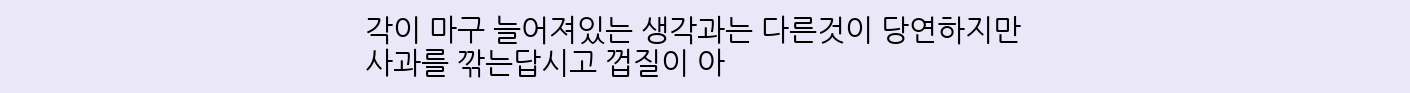각이 마구 늘어져있는 생각과는 다른것이 당연하지만
사과를 깎는답시고 껍질이 아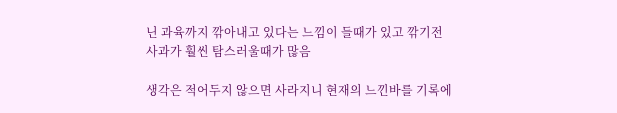닌 과육까지 깎아내고 있다는 느낌이 들때가 있고 깎기전 사과가 훨씬 탐스러울때가 많음

생각은 적어두지 않으면 사라지니 현재의 느낀바를 기록에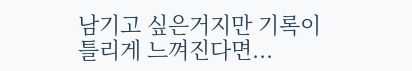남기고 싶은거지만 기록이 틀리게 느껴진다면...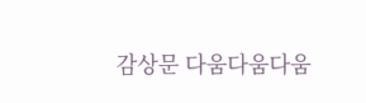감상문 다움다움다움